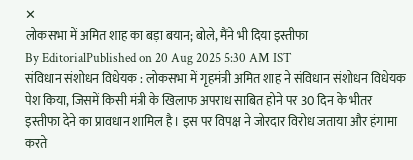✕
लोकसभा में अमित शाह का बड़ा बयान; बोले, मैंने भी दिया इस्तीफा
By EditorialPublished on 20 Aug 2025 5:30 AM IST
संविधान संशोधन विधेयक : लोकसभा में गृहमंत्री अमित शाह ने संविधान संशोधन विधेयक पेश किया, जिसमें किसी मंत्री के खिलाफ अपराध साबित होने पर 30 दिन के भीतर इस्तीफा देने का प्रावधान शामिल है। इस पर विपक्ष ने जोरदार विरोध जताया और हंगामा करते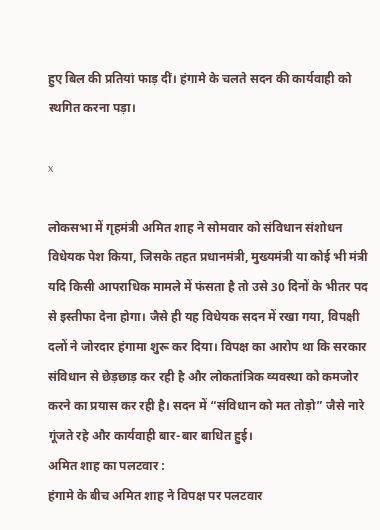हुए बिल की प्रतियां फाड़ दीं। हंगामे के चलते सदन की कार्यवाही को स्थगित करना पड़ा।

x

लोकसभा में गृहमंत्री अमित शाह ने सोमवार को संविधान संशोधन विधेयक पेश किया, जिसके तहत प्रधानमंत्री, मुख्यमंत्री या कोई भी मंत्री यदि किसी आपराधिक मामले में फंसता है तो उसे 30 दिनों के भीतर पद से इस्तीफा देना होगा। जैसे ही यह विधेयक सदन में रखा गया, विपक्षी दलों ने जोरदार हंगामा शुरू कर दिया। विपक्ष का आरोप था कि सरकार संविधान से छेड़छाड़ कर रही है और लोकतांत्रिक व्यवस्था को कमजोर करने का प्रयास कर रही है। सदन में “संविधान को मत तोड़ो” जैसे नारे गूंजते रहे और कार्यवाही बार-बार बाधित हुई।
अमित शाह का पलटवार :
हंगामे के बीच अमित शाह ने विपक्ष पर पलटवार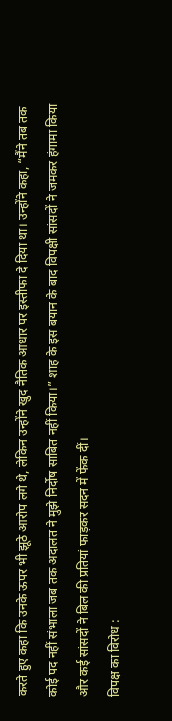करते हुए कहा कि उनके ऊपर भी झूठे आरोप लगे थे, लेकिन उन्होंने खुद नैतिक आधार पर इस्तीफा दे दिया था। उन्होंने कहा, “मैंने तब तक कोई पद नहीं संभाला जब तक अदालत ने मुझे निर्दोष साबित नहीं किया।” शाह के इस बयान के बाद विपक्षी सांसदों ने जमकर हंगामा किया और कई सांसदों ने बिल की प्रतियां फाड़कर सदन में फेंक दीं।
विपक्ष का विरोध :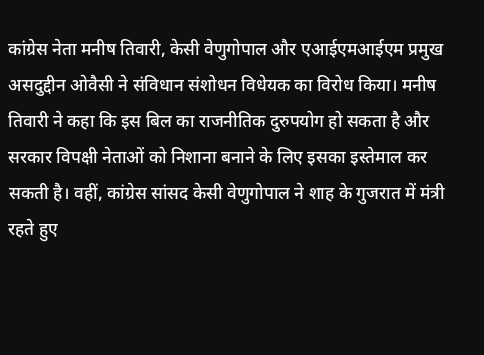कांग्रेस नेता मनीष तिवारी, केसी वेणुगोपाल और एआईएमआईएम प्रमुख असदुद्दीन ओवैसी ने संविधान संशोधन विधेयक का विरोध किया। मनीष तिवारी ने कहा कि इस बिल का राजनीतिक दुरुपयोग हो सकता है और सरकार विपक्षी नेताओं को निशाना बनाने के लिए इसका इस्तेमाल कर सकती है। वहीं, कांग्रेस सांसद केसी वेणुगोपाल ने शाह के गुजरात में मंत्री रहते हुए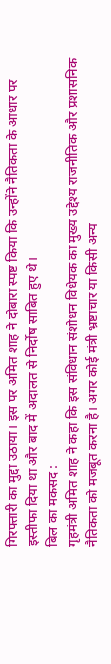गिरफ्तारी का मुद्दा उठाया। इस पर अमित शाह ने दोबारा स्पष्ट किया कि उन्होंने नैतिकता के आधार पर इस्तीफा दिया था और बाद में अदालत से निर्दोष साबित हुए थे।
बिल का मकसद :
गृहमंत्री अमित शाह ने कहा कि इस संविधान संशोधन विधेयक का मुख्य उद्देश्य राजनीतिक और प्रशासनिक नैतिकता को मजबूत करना है। अगर कोई मंत्री भ्रष्टाचार या किसी अन्य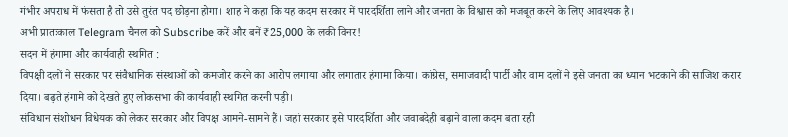गंभीर अपराध में फंसता है तो उसे तुरंत पद छोड़ना होगा। शाह ने कहा कि यह कदम सरकार में पारदर्शिता लाने और जनता के विश्वास को मजबूत करने के लिए आवश्यक है।
अभी प्रातःकाल Telegram चैनल को Subscribe करें और बनें ₹25,000 के लकी विनर!
सदन में हंगामा और कार्यवाही स्थगित :
विपक्षी दलों ने सरकार पर संवैधानिक संस्थाओं को कमजोर करने का आरोप लगाया और लगातार हंगामा किया। कांग्रेस, समाजवादी पार्टी और वाम दलों ने इसे जनता का ध्यान भटकाने की साजिश करार दिया। बढ़ते हंगामे को देखते हुए लोकसभा की कार्यवाही स्थगित करनी पड़ी।
संविधान संशोधन विधेयक को लेकर सरकार और विपक्ष आमने-सामने हैं। जहां सरकार इसे पारदर्शिता और जवाबदेही बढ़ाने वाला कदम बता रही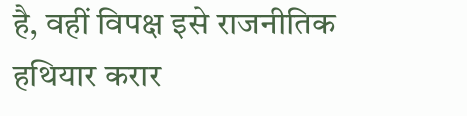है, वहीं विपक्ष इसे राजनीतिक हथियार करार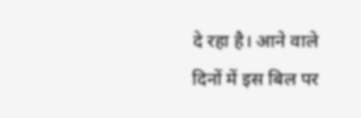दे रहा है। आने वाले दिनों में इस बिल पर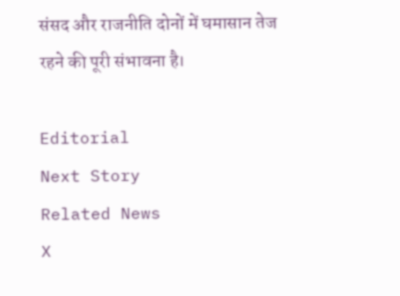संसद और राजनीति दोनों में घमासान तेज रहने की पूरी संभावना है।

Editorial
Next Story
Related News
X